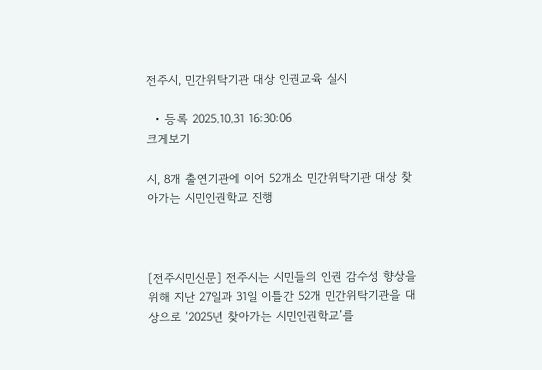전주시, 민간위탁기관 대상 인권교육 실시

  • 등록 2025.10.31 16:30:06
크게보기

시, 8개 출연기관에 이어 52개소 민간위탁기관 대상 찾아가는 시민인권학교 진행



[전주시민신문] 전주시는 시민들의 인권 감수성 향상을 위해 지난 27일과 31일 이틀간 52개 민간위탁기관을 대상으로 ‘2025년 찾아가는 시민인권학교’를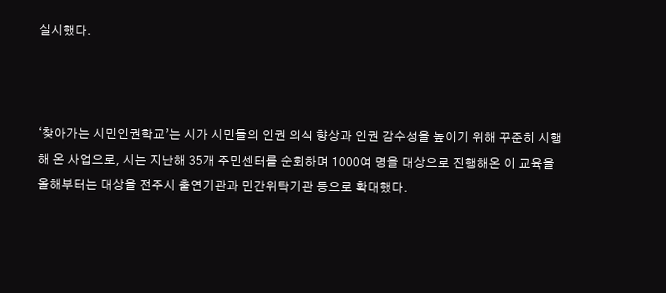실시했다.



‘찾아가는 시민인권학교’는 시가 시민들의 인권 의식 향상과 인권 감수성을 높이기 위해 꾸준히 시행해 온 사업으로, 시는 지난해 35개 주민센터를 순회하며 1000여 명을 대상으로 진행해온 이 교육을 올해부터는 대상을 전주시 출연기관과 민간위탁기관 등으로 확대했다.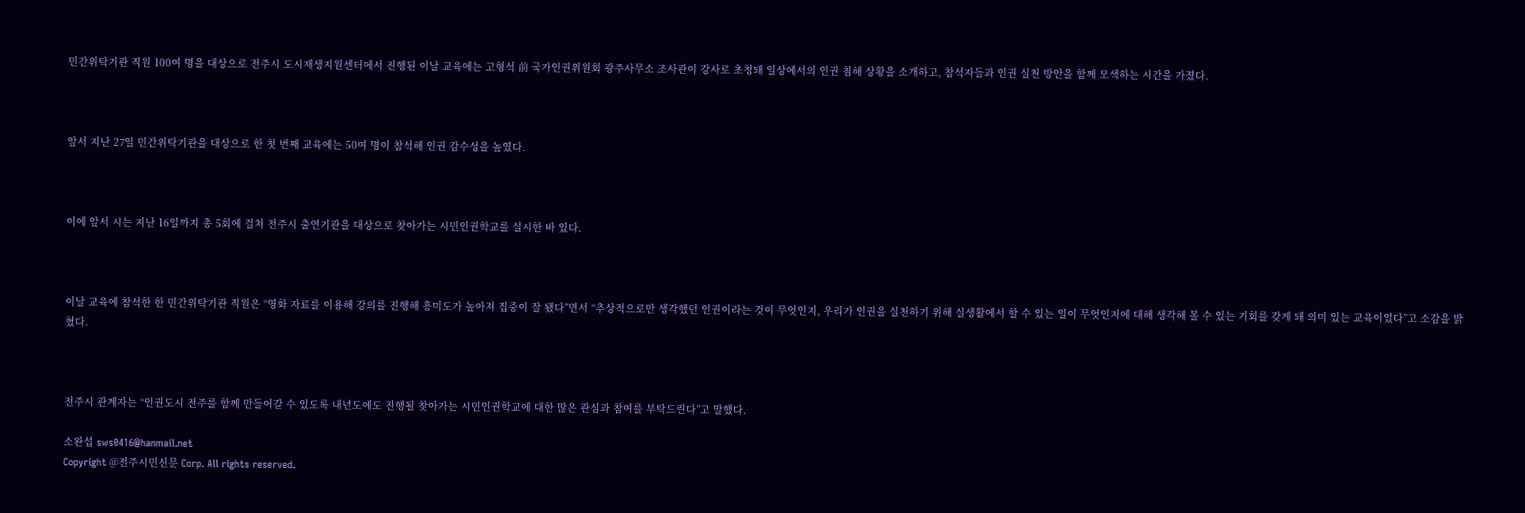민간위탁기관 직원 100여 명을 대상으로 전주시 도시재생지원센터에서 진행된 이날 교육에는 고형석 前 국가인권위원회 광주사무소 조사관이 강사로 초청돼 일상에서의 인권 침해 상황을 소개하고, 참석자들과 인권 실천 방안을 함께 모색하는 시간을 가졌다.



앞서 지난 27일 민간위탁기관을 대상으로 한 첫 번째 교육에는 50여 명이 참석해 인권 감수성을 높였다.



이에 앞서 시는 지난 16일까지 총 5회에 걸쳐 전주시 출연기관을 대상으로 찾아가는 시민인권학교를 실시한 바 있다.



이날 교육에 참석한 한 민간위탁기관 직원은 “영화 자료를 이용해 강의를 진행해 흥미도가 높아져 집중이 잘 됐다”면서 “추상적으로만 생각했던 인권이라는 것이 무엇인지, 우리가 인권을 실천하기 위해 실생활에서 할 수 있는 일이 무엇인지에 대해 생각해 볼 수 있는 기회를 갖게 돼 의미 있는 교육이었다”고 소감을 밝혔다.



전주시 관계자는 “인권도시 전주를 함께 만들어갈 수 있도록 내년도에도 진행될 찾아가는 시민인권학교에 대한 많은 관심과 참여를 부탁드린다”고 말했다.

소완섭 sws0416@hanmail.net
Copyright @전주시민신문 Corp. All rights reserved.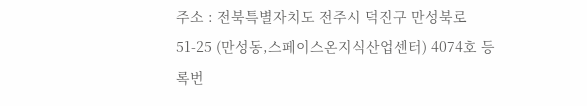주소 : 전북특별자치도 전주시 덕진구 만성북로 51-25 (만성동,스페이스온지식산업센터) 4074호 등록번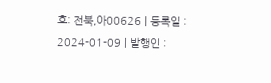호: 전북,아00626 | 등록일 : 2024-01-09 | 발행인 :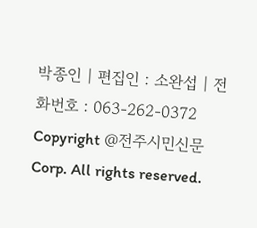박종인 | 편집인 : 소완섭 | 전화번호 : 063-262-0372 Copyright @전주시민신문 Corp. All rights reserved.